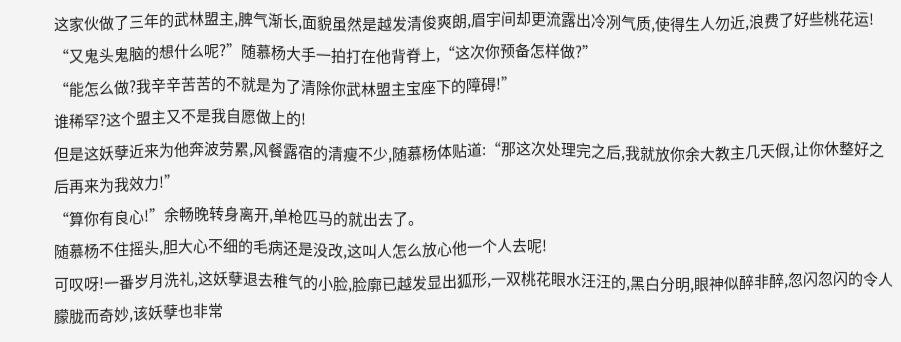这家伙做了三年的武林盟主,脾气渐长,面貌虽然是越发清俊爽朗,眉宇间却更流露出冷冽气质,使得生人勿近,浪费了好些桃花运!
“又鬼头鬼脑的想什么呢?”随慕杨大手一拍打在他背脊上,“这次你预备怎样做?”
“能怎么做?我辛辛苦苦的不就是为了清除你武林盟主宝座下的障碍!”
谁稀罕?这个盟主又不是我自愿做上的!
但是这妖孽近来为他奔波劳累,风餐露宿的清瘦不少,随慕杨体贴道:“那这次处理完之后,我就放你余大教主几天假,让你休整好之后再来为我效力!”
“算你有良心!”余畅晚转身离开,单枪匹马的就出去了。
随慕杨不住摇头,胆大心不细的毛病还是没改,这叫人怎么放心他一个人去呢!
可叹呀!一番岁月洗礼,这妖孽退去稚气的小脸,脸廓已越发显出狐形,一双桃花眼水汪汪的,黑白分明,眼神似醉非醉,忽闪忽闪的令人朦胧而奇妙,该妖孽也非常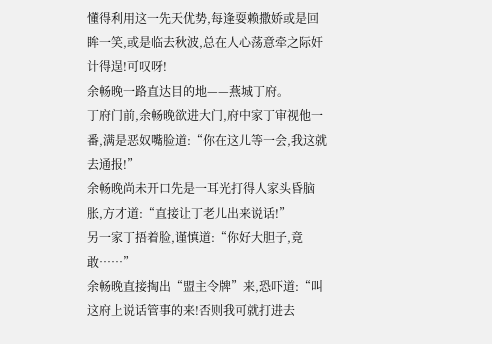懂得利用这一先天优势,每逢耍赖撒娇或是回眸一笑,或是临去秋波,总在人心荡意牵之际奸计得逞!可叹呀!
余畅晚一路直达目的地——燕城丁府。
丁府门前,余畅晚欲进大门,府中家丁审视他一番,满是恶奴嘴脸道:“你在这儿等一会,我这就去通报!”
余畅晚尚未开口先是一耳光打得人家头昏脑胀,方才道:“直接让丁老儿出来说话!”
另一家丁捂着脸,谨慎道:“你好大胆子,竟敢……”
余畅晚直接掏出“盟主令牌”来,恐吓道:“叫这府上说话管事的来!否则我可就打进去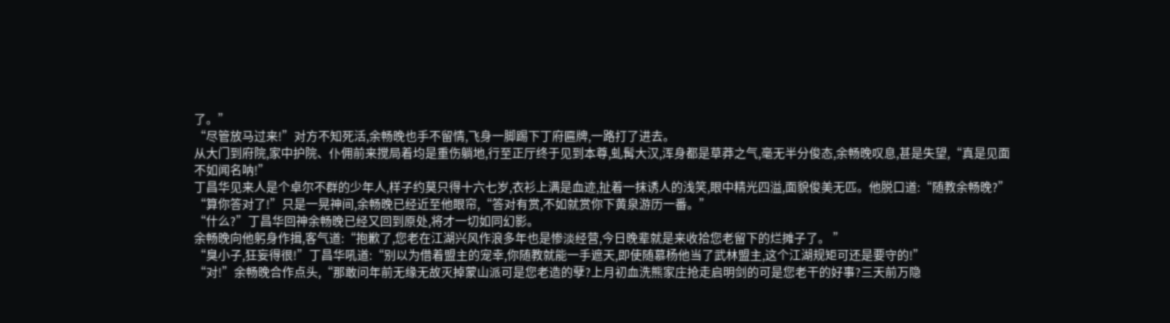了。”
“尽管放马过来!”对方不知死活,余畅晚也手不留情,飞身一脚踢下丁府匾牌,一路打了进去。
从大门到府院,家中护院、仆佣前来搅局着均是重伤躺地,行至正厅终于见到本尊,虬髯大汉,浑身都是草莽之气,毫无半分俊态,余畅晚叹息,甚是失望,“真是见面不如闻名呐!”
丁昌华见来人是个卓尔不群的少年人,样子约莫只得十六七岁,衣衫上满是血迹,扯着一抹诱人的浅笑,眼中精光四溢,面貌俊美无匹。他脱口道:“随教余畅晚?”
“算你答对了!”只是一晃神间,余畅晚已经近至他眼帘,“答对有赏,不如就赏你下黄泉游历一番。”
“什么?”丁昌华回神余畅晚已经又回到原处,将才一切如同幻影。
余畅晚向他躬身作揖,客气道:“抱歉了,您老在江湖兴风作浪多年也是惨淡经营,今日晚辈就是来收拾您老留下的烂摊子了。 ”
“臭小子,狂妄得很!”丁昌华吼道:“别以为借着盟主的宠幸,你随教就能一手遮天,即使随慕杨他当了武林盟主,这个江湖规矩可还是要守的!”
“对!”余畅晚合作点头,“那敢问年前无缘无故灭掉蒙山派可是您老造的孽?上月初血洗熊家庄抢走启明剑的可是您老干的好事?三天前万隐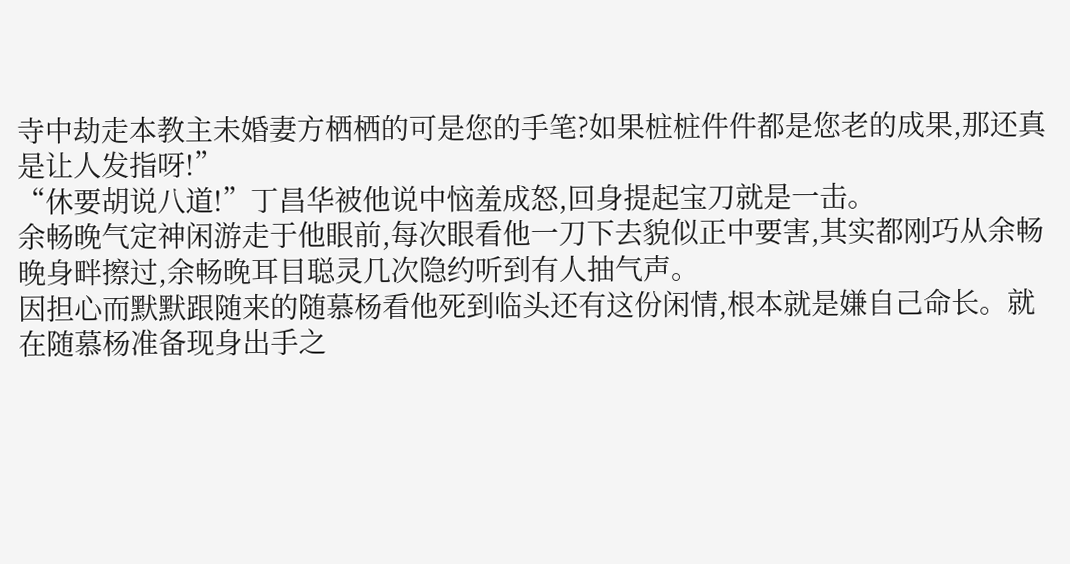寺中劫走本教主未婚妻方栖栖的可是您的手笔?如果桩桩件件都是您老的成果,那还真是让人发指呀!”
“休要胡说八道!”丁昌华被他说中恼羞成怒,回身提起宝刀就是一击。
余畅晚气定神闲游走于他眼前,每次眼看他一刀下去貌似正中要害,其实都刚巧从余畅晚身畔擦过,余畅晚耳目聪灵几次隐约听到有人抽气声。
因担心而默默跟随来的随慕杨看他死到临头还有这份闲情,根本就是嫌自己命长。就在随慕杨准备现身出手之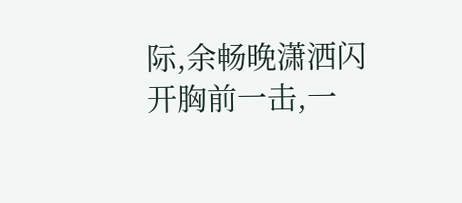际,余畅晚潇洒闪开胸前一击,一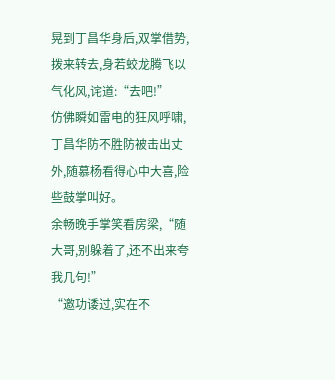晃到丁昌华身后,双掌借势,拨来转去,身若蛟龙腾飞以气化风,诧道:“去吧!”
仿佛瞬如雷电的狂风呼啸,丁昌华防不胜防被击出丈外,随慕杨看得心中大喜,险些鼓掌叫好。
余畅晚手掌笑看房梁,“随大哥,别躲着了,还不出来夸我几句!”
“邀功诿过,实在不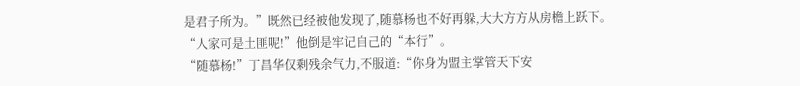是君子所为。”既然已经被他发现了,随慕杨也不好再躲,大大方方从房檐上跃下。
“人家可是土匪呢!”他倒是牢记自己的“本行”。
“随慕杨!”丁昌华仅剩残余气力,不服道:“你身为盟主掌管天下安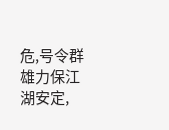危,号令群雄力保江湖安定,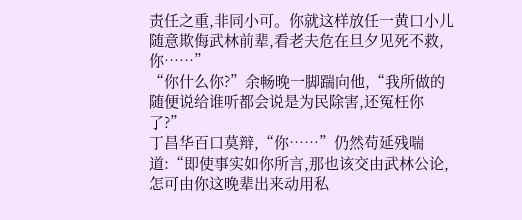责任之重,非同小可。你就这样放任一黄口小儿随意欺侮武林前辈,看老夫危在旦夕见死不救,你……”
“你什么你?”余畅晚一脚踹向他,“我所做的随便说给谁听都会说是为民除害,还冤枉你了?”
丁昌华百口莫辩,“你……”仍然苟延残喘道:“即使事实如你所言,那也该交由武林公论,怎可由你这晚辈出来动用私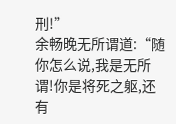刑!”
余畅晚无所谓道:“随你怎么说,我是无所谓!你是将死之躯,还有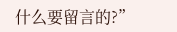什么要留言的?”